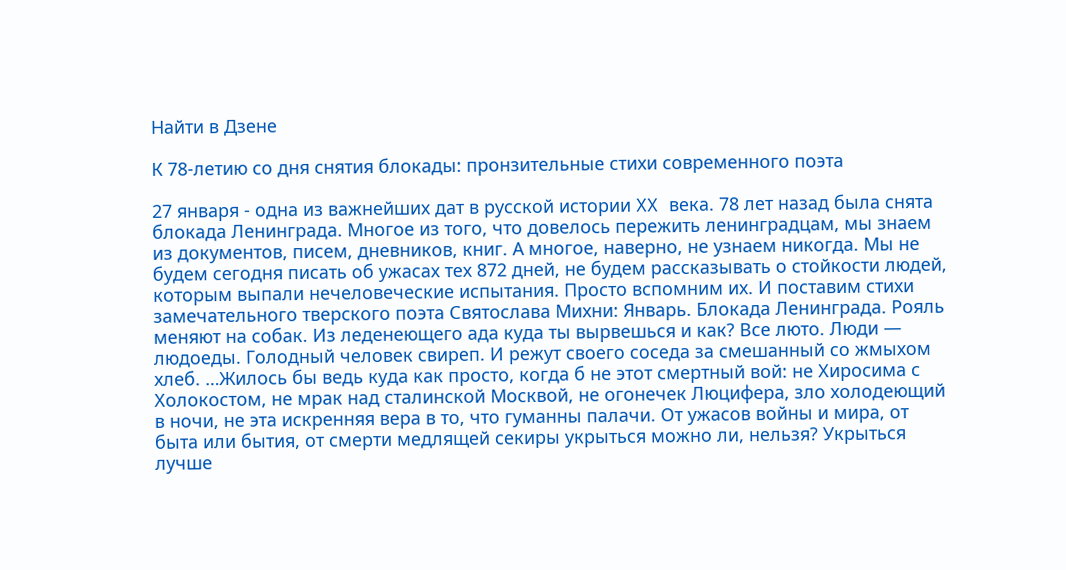Найти в Дзене

К 78-летию со дня снятия блокады: пронзительные стихи современного поэта

27 января - одна из важнейших дат в русской истории XX века. 78 лет назад была снята блокада Ленинграда. Многое из того, что довелось пережить ленинградцам, мы знаем из документов, писем, дневников, книг. А многое, наверно, не узнаем никогда. Мы не будем сегодня писать об ужасах тех 872 дней, не будем рассказывать о стойкости людей, которым выпали нечеловеческие испытания. Просто вспомним их. И поставим стихи замечательного тверского поэта Святослава Михни: Январь. Блокада Ленинграда. Рояль меняют на собак. Из леденеющего ада куда ты вырвешься и как? Все люто. Люди — людоеды. Голодный человек свиреп. И режут своего соседа за смешанный со жмыхом хлеб. …Жилось бы ведь куда как просто, когда б не этот смертный вой: не Хиросима с Холокостом, не мрак над сталинской Москвой, не огонечек Люцифера, зло холодеющий в ночи, не эта искренняя вера в то, что гуманны палачи. От ужасов войны и мира, от быта или бытия, от смерти медлящей секиры укрыться можно ли, нельзя? Укрыться лучше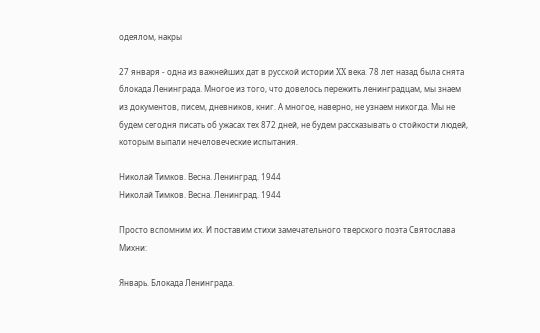одеялом, накры

27 января - одна из важнейших дат в русской истории XX века. 78 лет назад была снята блокада Ленинграда. Многое из того, что довелось пережить ленинградцам, мы знаем из документов, писем, дневников, книг. А многое, наверно, не узнаем никогда. Мы не будем сегодня писать об ужасах тех 872 дней, не будем рассказывать о стойкости людей, которым выпали нечеловеческие испытания.

Николай Тимков. Весна. Ленинград. 1944
Николай Тимков. Весна. Ленинград. 1944

Просто вспомним их. И поставим стихи замечательного тверского поэта Святослава Михни:

Январь. Блокада Ленинграда.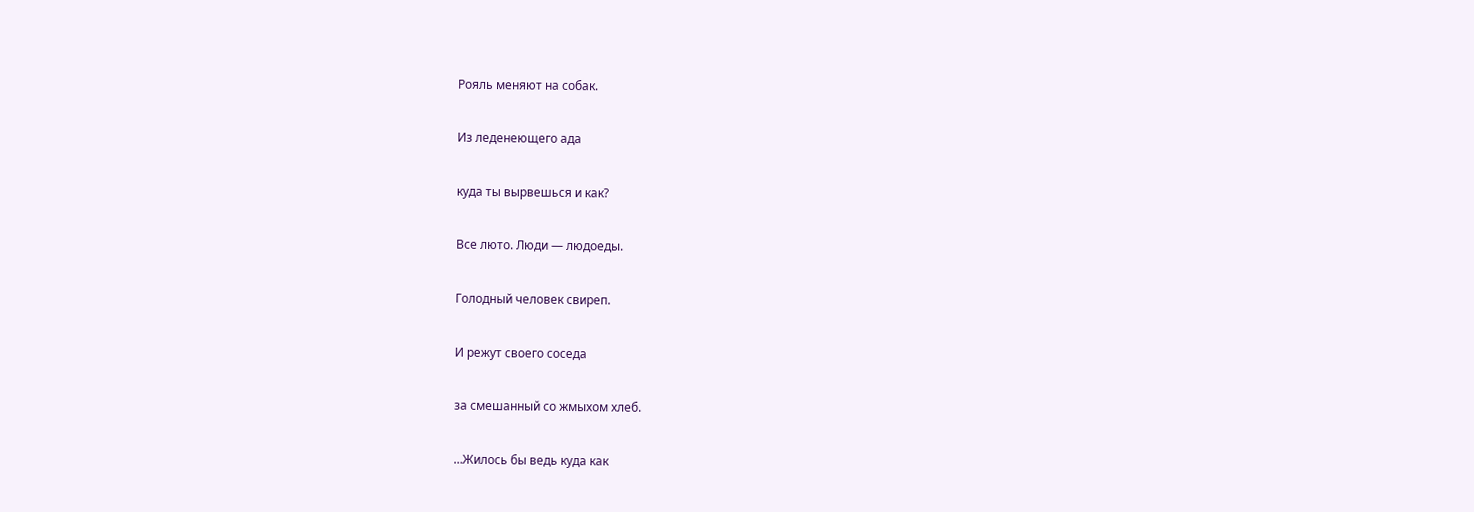Рояль меняют на собак.

Из леденеющего ада

куда ты вырвешься и как?

Все люто. Люди — людоеды.

Голодный человек свиреп.

И режут своего соседа

за смешанный со жмыхом хлеб.

…Жилось бы ведь куда как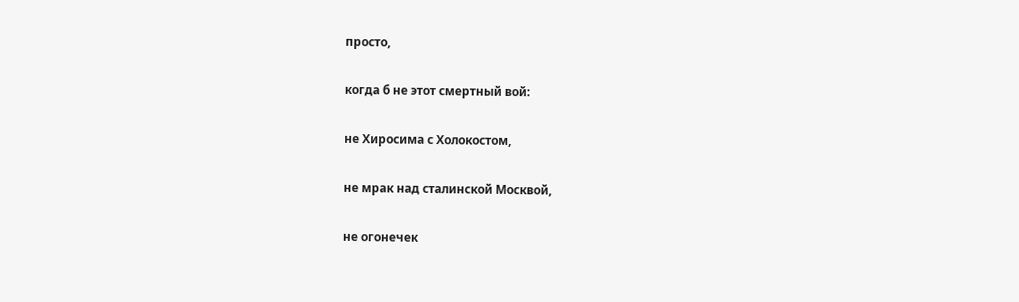просто,

когда б не этот смертный вой:

не Хиросима с Холокостом,

не мрак над сталинской Москвой,

не огонечек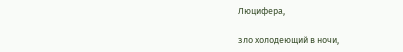Люцифера,

зло холодеющий в ночи,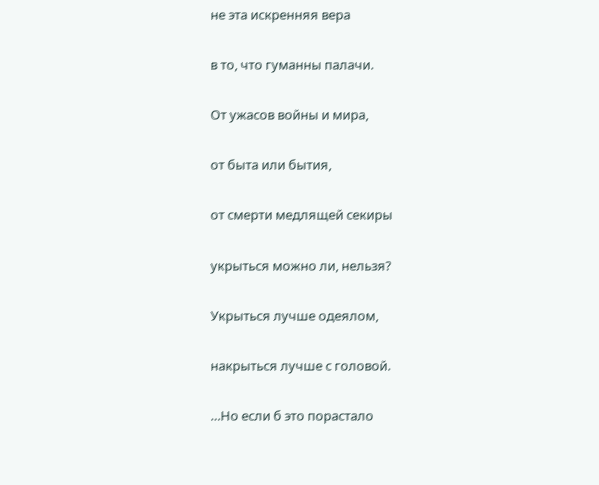не эта искренняя вера

в то, что гуманны палачи.

От ужасов войны и мира,

от быта или бытия,

от смерти медлящей секиры

укрыться можно ли, нельзя?

Укрыться лучше одеялом,

накрыться лучше с головой.

…Но если б это порастало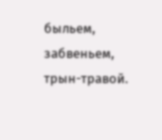быльем, забвеньем, трын-травой.